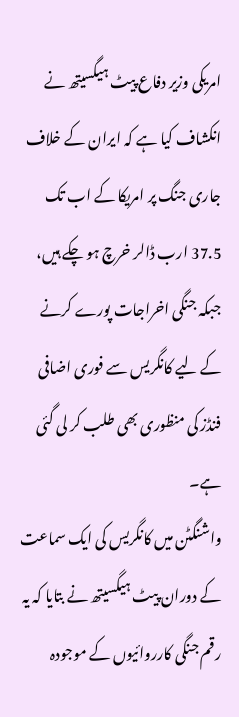امریکی وزیر دفاع پیٹ ہیگسیتھ نے انکشاف کیا ہے کہ ایران کے خلاف جاری جنگ پر امریکا کے اب تک 37.5 ارب ڈالر خرچ ہو چکے ہیں، جبکہ جنگی اخراجات پورے کرنے کے لیے کانگریس سے فوری اضافی فنڈز کی منظوری بھی طلب کر لی گئی ہے۔
واشنگٹن میں کانگریس کی ایک سماعت کے دوران پیٹ ہیگسیتھ نے بتایا کہ یہ رقم جنگی کارروائیوں کے موجودہ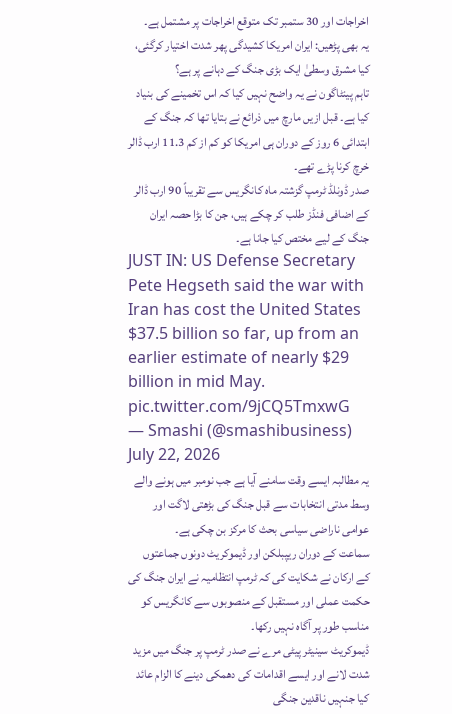اخراجات اور 30 ستمبر تک متوقع اخراجات پر مشتمل ہے۔
یہ بھی پڑھیں: ایران امریکا کشیدگی پھر شدت اختیار کرگئی، کیا مشرق وسطیٰ ایک بڑی جنگ کے دہانے پر ہے؟
تاہم پینٹاگون نے یہ واضح نہیں کیا کہ اس تخمینے کی بنیاد کیا ہے۔ قبل ازیں مارچ میں ذرائع نے بتایا تھا کہ جنگ کے ابتدائی 6 روز کے دوران ہی امریکا کو کم از کم 11.3 ارب ڈالر خرچ کرنا پڑے تھے۔
صدر ڈونلڈ ٹرمپ گزشتہ ماہ کانگریس سے تقریباً 90 ارب ڈالر کے اضافی فنڈز طلب کر چکے ہیں، جن کا بڑا حصہ ایران جنگ کے لیے مختص کیا جانا ہے۔
JUST IN: US Defense Secretary Pete Hegseth said the war with Iran has cost the United States $37.5 billion so far, up from an earlier estimate of nearly $29 billion in mid May. pic.twitter.com/9jCQ5TmxwG
— Smashi (@smashibusiness) July 22, 2026
یہ مطالبہ ایسے وقت سامنے آیا ہے جب نومبر میں ہونے والے وسط مدتی انتخابات سے قبل جنگ کی بڑھتی لاگت اور عوامی ناراضی سیاسی بحث کا مرکز بن چکی ہے۔
سماعت کے دوران ریپبلکن اور ڈیموکریٹ دونوں جماعتوں کے ارکان نے شکایت کی کہ ٹرمپ انتظامیہ نے ایران جنگ کی حکمت عملی اور مستقبل کے منصوبوں سے کانگریس کو مناسب طور پر آگاہ نہیں رکھا۔
ڈیموکریٹ سینیٹر پیٹی مرے نے صدر ٹرمپ پر جنگ میں مزید شدت لانے اور ایسے اقدامات کی دھمکی دینے کا الزام عائد کیا جنہیں ناقدین جنگی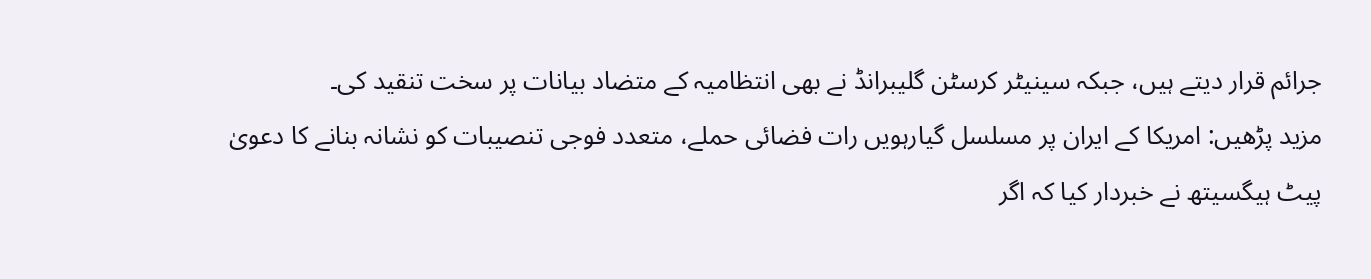جرائم قرار دیتے ہیں، جبکہ سینیٹر کرسٹن گلیبرانڈ نے بھی انتظامیہ کے متضاد بیانات پر سخت تنقید کی۔
مزید پڑھیں: امریکا کے ایران پر مسلسل گیارہویں رات فضائی حملے، متعدد فوجی تنصیبات کو نشانہ بنانے کا دعویٰ
پیٹ ہیگسیتھ نے خبردار کیا کہ اگر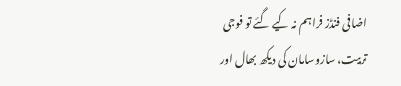اضافی فنڈز فراہم نہ کیے گئے تو فوجی تربیت، سازوسامان کی دیکھ بھال اور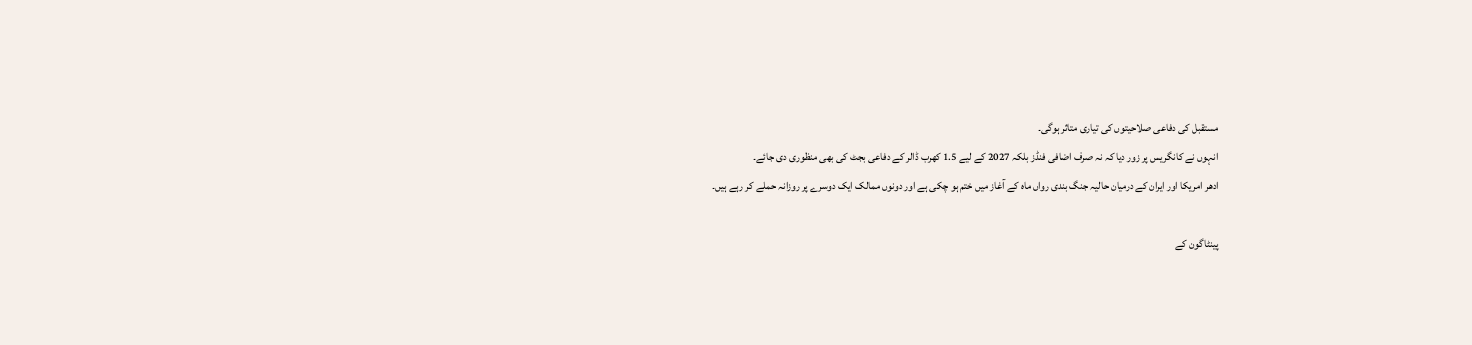مستقبل کی دفاعی صلاحیتوں کی تیاری متاثر ہوگی۔
انہوں نے کانگریس پر زور دیا کہ نہ صرف اضافی فنڈز بلکہ 2027 کے لیے 1.5 کھرب ڈالر کے دفاعی بجٹ کی بھی منظوری دی جائے۔
ادھر امریکا اور ایران کے درمیان حالیہ جنگ بندی رواں ماہ کے آغاز میں ختم ہو چکی ہے اور دونوں ممالک ایک دوسرے پر روزانہ حملے کر رہے ہیں۔

پینٹاگون کے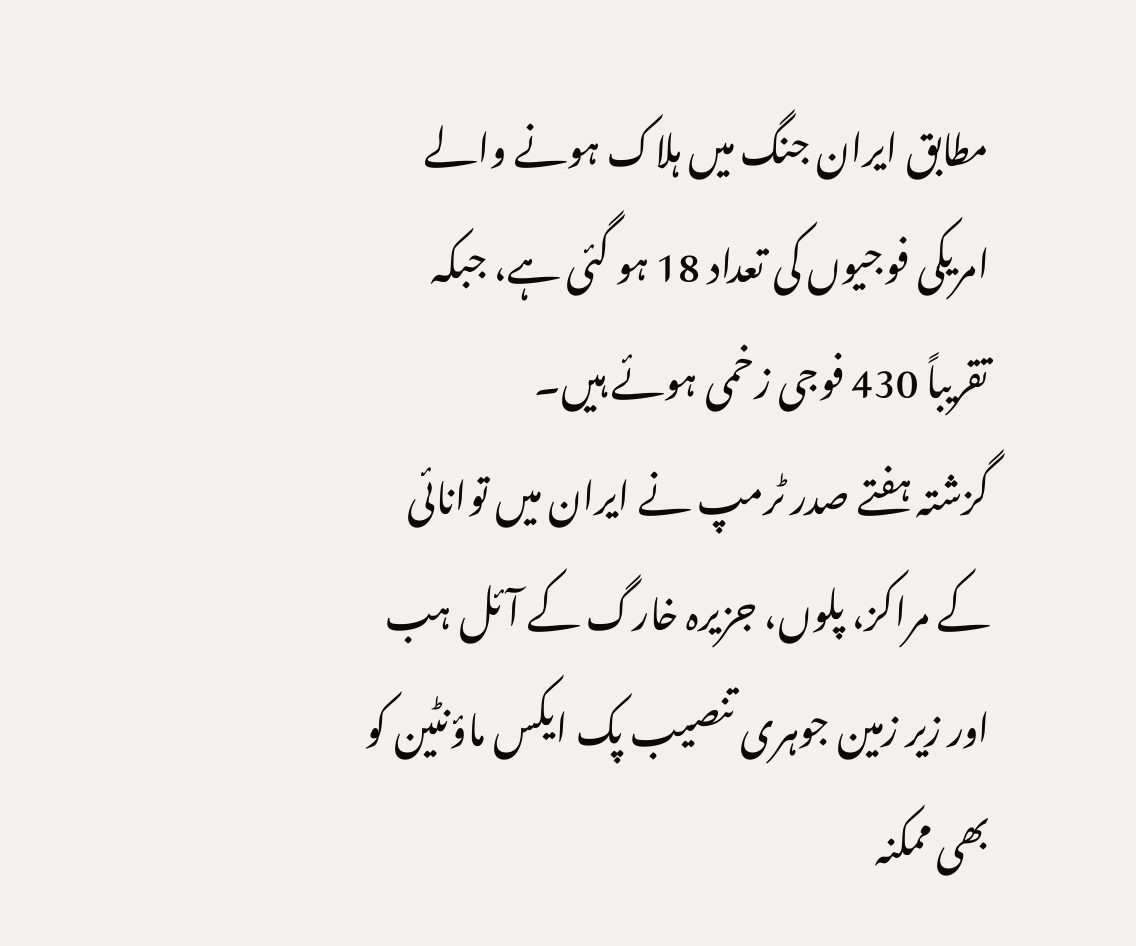مطابق ایران جنگ میں ہلاک ہونے والے امریکی فوجیوں کی تعداد 18 ہو گئی ہے، جبکہ تقریباً 430 فوجی زخمی ہوئے ہیں۔
گزشتہ ہفتے صدر ٹرمپ نے ایران میں توانائی کے مراکز، پلوں، جزیرہ خارگ کے آئل ہب اور زیر زمین جوہری تنصیب پک ایکس ماؤنٹین کو بھی ممکنہ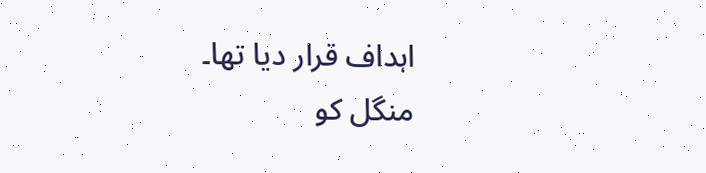اہداف قرار دیا تھا۔
منگل کو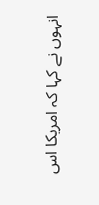انہوں نے کہا کہ امریکا اس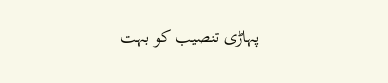پہاڑی تنصیب کو بہت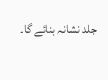جلد نشانہ بنائے گا۔